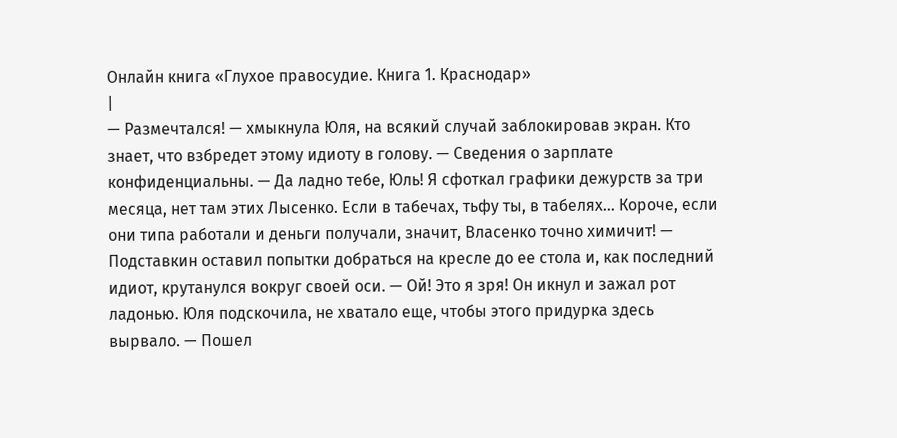Онлайн книга «Глухое правосудие. Книга 1. Краснодар»
|
— Размечтался! — хмыкнула Юля, на всякий случай заблокировав экран. Кто знает, что взбредет этому идиоту в голову. — Сведения о зарплате конфиденциальны. — Да ладно тебе, Юль! Я сфоткал графики дежурств за три месяца, нет там этих Лысенко. Если в табечах, тьфу ты, в табелях… Короче, если они типа работали и деньги получали, значит, Власенко точно химичит! — Подставкин оставил попытки добраться на кресле до ее стола и, как последний идиот, крутанулся вокруг своей оси. — Ой! Это я зря! Он икнул и зажал рот ладонью. Юля подскочила, не хватало еще, чтобы этого придурка здесь вырвало. — Пошел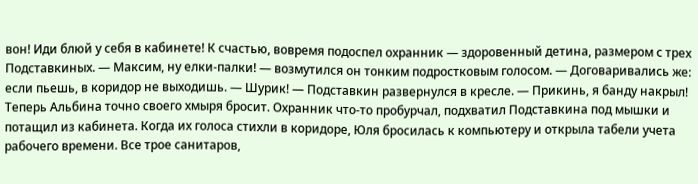вон! Иди блюй у себя в кабинете! К счастью, вовремя подоспел охранник — здоровенный детина, размером с трех Подставкиных. — Максим, ну елки-палки! — возмутился он тонким подростковым голосом. — Договаривались же: если пьешь, в коридор не выходишь. — Шурик! — Подставкин развернулся в кресле. — Прикинь, я банду накрыл! Теперь Альбина точно своего хмыря бросит. Охранник что-то пробурчал, подхватил Подставкина под мышки и потащил из кабинета. Когда их голоса стихли в коридоре, Юля бросилась к компьютеру и открыла табели учета рабочего времени. Все трое санитаров,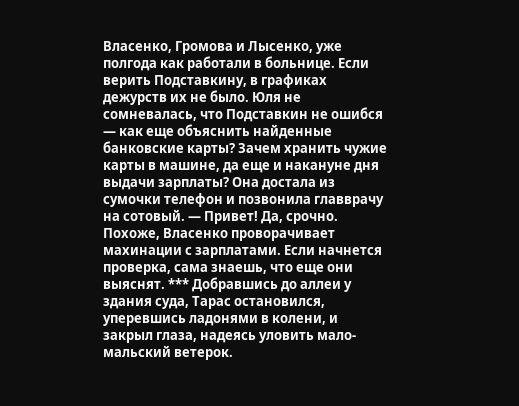Власенко, Громова и Лысенко, уже полгода как работали в больнице. Если верить Подставкину, в графиках дежурств их не было. Юля не сомневалась, что Подставкин не ошибся — как еще объяснить найденные банковские карты? Зачем хранить чужие карты в машине, да еще и накануне дня выдачи зарплаты? Она достала из сумочки телефон и позвонила главврачу на сотовый. — Привет! Да, срочно. Похоже, Власенко проворачивает махинации с зарплатами. Если начнется проверка, сама знаешь, что еще они выяснят. *** Добравшись до аллеи у здания суда, Тарас остановился, уперевшись ладонями в колени, и закрыл глаза, надеясь уловить мало-мальский ветерок.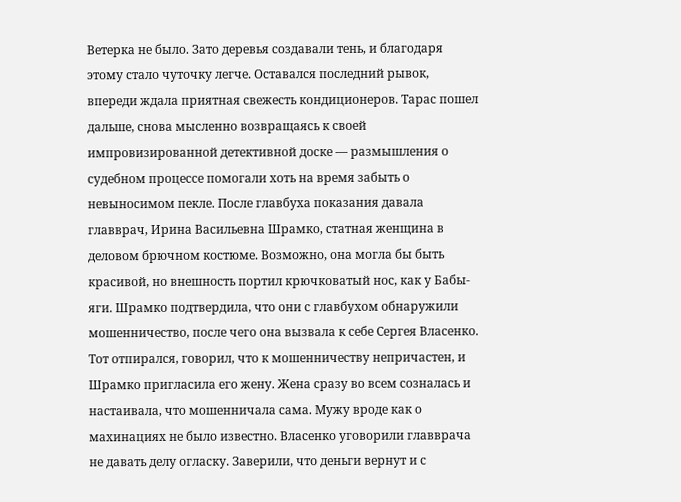Ветерка не было. Зато деревья создавали тень, и благодаря этому стало чуточку легче. Оставался последний рывок, впереди ждала приятная свежесть кондиционеров. Тарас пошел дальше, снова мысленно возвращаясь к своей импровизированной детективной доске — размышления о судебном процессе помогали хоть на время забыть о невыносимом пекле. После главбуха показания давала главврач, Ирина Васильевна Шрамко, статная женщина в деловом брючном костюме. Возможно, она могла бы быть красивой, но внешность портил крючковатый нос, как у Бабы-яги. Шрамко подтвердила, что они с главбухом обнаружили мошенничество, после чего она вызвала к себе Сергея Власенко. Тот отпирался, говорил, что к мошенничеству непричастен, и Шрамко пригласила его жену. Жена сразу во всем созналась и настаивала, что мошенничала сама. Мужу вроде как о махинациях не было известно. Власенко уговорили главврача не давать делу огласку. Заверили, что деньги вернут и с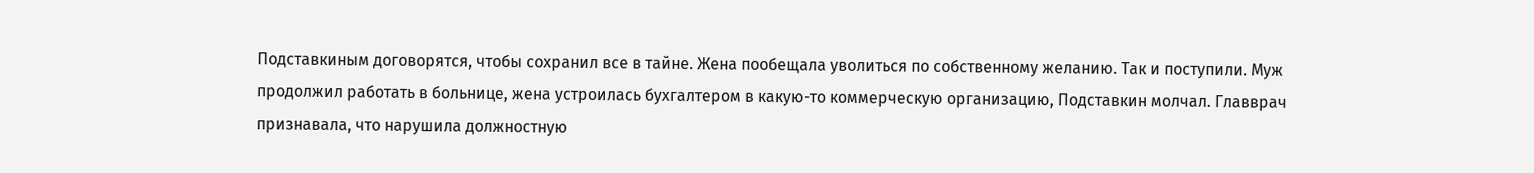Подставкиным договорятся, чтобы сохранил все в тайне. Жена пообещала уволиться по собственному желанию. Так и поступили. Муж продолжил работать в больнице, жена устроилась бухгалтером в какую-то коммерческую организацию, Подставкин молчал. Главврач признавала, что нарушила должностную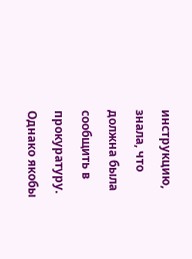инструкцию, знала, что должна была сообщить в прокуратуру. Однако якобы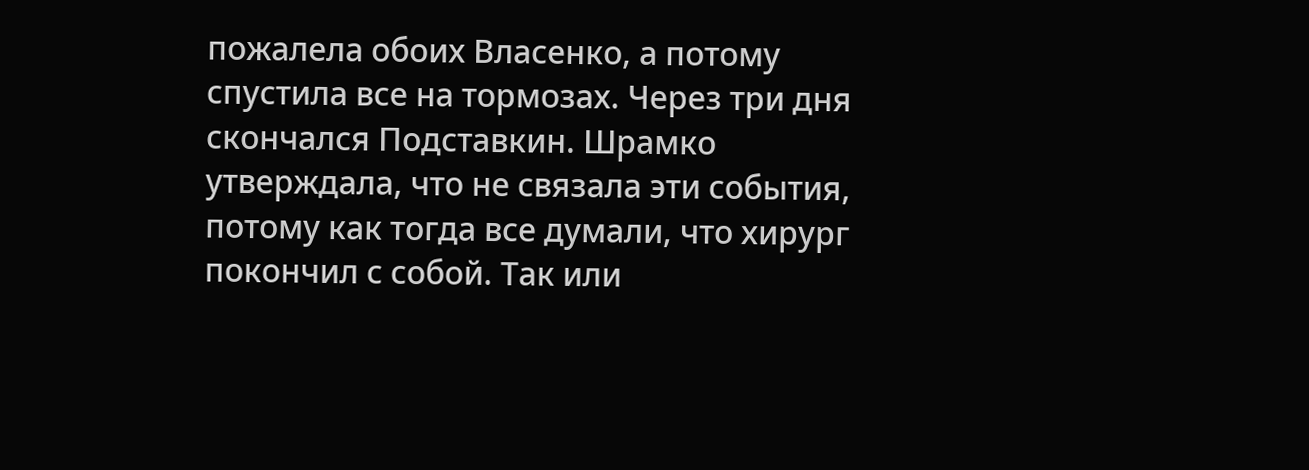пожалела обоих Власенко, а потому спустила все на тормозах. Через три дня скончался Подставкин. Шрамко утверждала, что не связала эти события, потому как тогда все думали, что хирург покончил с собой. Так или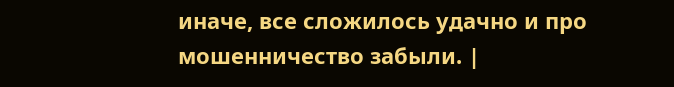иначе, все сложилось удачно и про мошенничество забыли. |